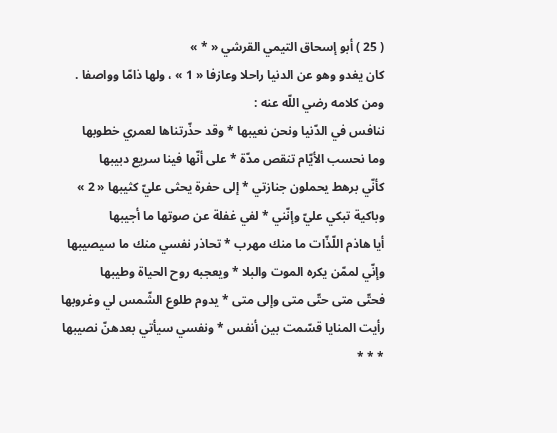( 25 ) أبو إسحاق التيمي القرشي « * »
كان يغدو وهو عن الدنيا راحلا وعازفا « 1 » ، ولها ذامّا وواصفا .
ومن كلامه رضي اللّه عنه :
ننافس في الدّنيا ونحن نعيبها * وقد حذّرتناها لعمري خطوبها
وما نحسب الأيّام تنقص مدّة * على أنّها فينا سريع دبيبها
كأنّي برهط يحملون جنازتي * إلى حفرة يحثى عليّ كثيبها « 2 »
وباكية تبكي عليّ وإنّني * لفي غفلة عن صوتها ما أجيبها
أيا هاذم اللّذّات ما منك مهرب * تحاذر نفسي منك ما سيصيبها
وإنّي لممّن يكره الموت والبلا * ويعجبه روح الحياة وطيبها
فحتّى متى حتّى متى وإلى متى * يدوم طلوع الشّمس لي وغروبها
رأيت المنايا قسّمت بين أنفس * ونفسي سيأتي بعدهنّ نصيبها
* * *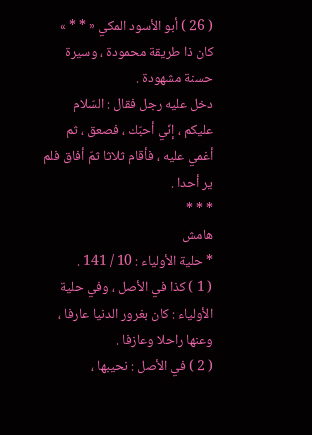( 26 ) أبو الأسود المكي « * * »
كان ذا طريقة محمودة ، وسيرة حسنة مشهودة .
دخل عليه رجل فقال : السّلام عليكم ، إنّي أحبّك ، فصعق ، ثم أغمي عليه ، فأقام ثلاثا ثمّ أفاق فلم ير أحدا .
* * *
هامش
* حلية الأولياء : 10 / 141 .
( 1 ) كذا في الأصل ، وفي حلية الأولياء : كان بغرور الدنيا عارفا ، وعنها راحلا وعازفا .
( 2 ) في الأصل : نحيبها ،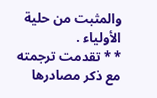والمثبت من حلية الأولياء .
* * تقدمت ترجمته مع ذكر مصادرها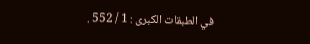في الطبقات الكبرى : 1 / 552 .